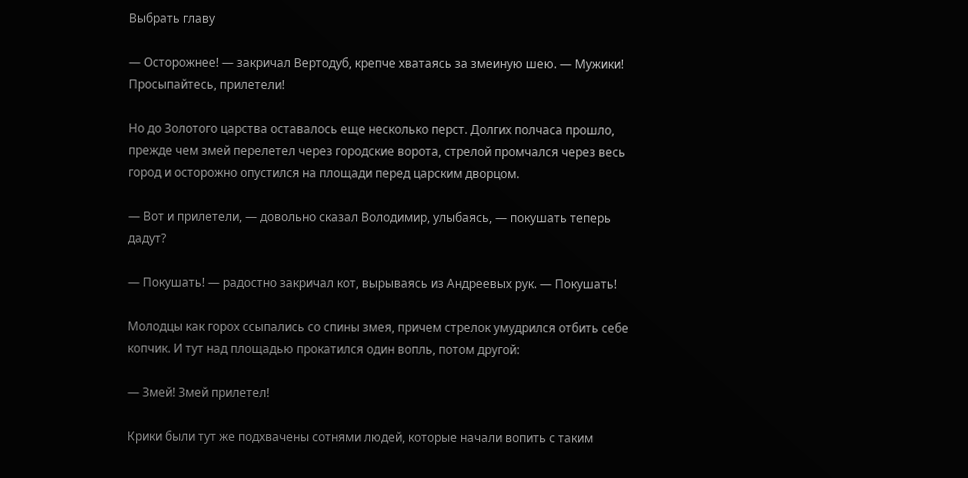Выбрать главу

— Осторожнее! — закричал Вертодуб, крепче хватаясь за змеиную шею. — Мужики! Просыпайтесь, прилетели!

Но до Золотого царства оставалось еще несколько перст. Долгих полчаса прошло, прежде чем змей перелетел через городские ворота, стрелой промчался через весь город и осторожно опустился на площади перед царским дворцом.

— Вот и прилетели, — довольно сказал Володимир, улыбаясь, — покушать теперь дадут?

— Покушать! — радостно закричал кот, вырываясь из Андреевых рук. — Покушать!

Молодцы как горох ссыпались со спины змея, причем стрелок умудрился отбить себе копчик. И тут над площадью прокатился один вопль, потом другой:

— Змей! Змей прилетел!

Крики были тут же подхвачены сотнями людей, которые начали вопить с таким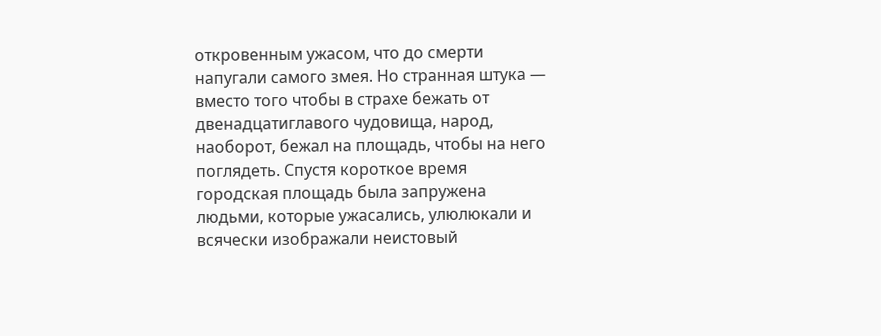откровенным ужасом, что до смерти напугали самого змея. Но странная штука — вместо того чтобы в страхе бежать от двенадцатиглавого чудовища, народ, наоборот, бежал на площадь, чтобы на него поглядеть. Спустя короткое время городская площадь была запружена людьми, которые ужасались, улюлюкали и всячески изображали неистовый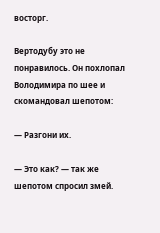восторг.

Вертодубу это не понравилось. Он похлопал Володимира по шее и скомандовал шепотом:

— Разгони их.

— Это как? — так же шепотом спросил змей.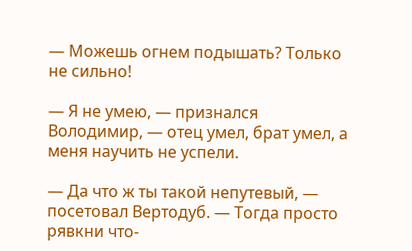— Можешь огнем подышать? Только не сильно!

— Я не умею, — признался Володимир, — отец умел, брат умел, а меня научить не успели.

— Да что ж ты такой непутевый, — посетовал Вертодуб. — Тогда просто рявкни что-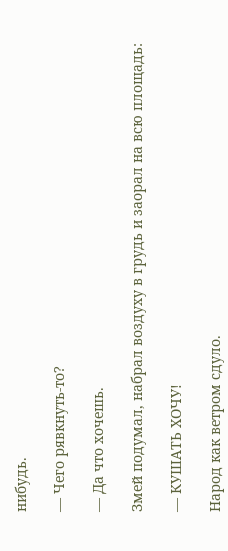нибудь.

— Чего рявкнуть-то?

— Да что хочешь.

Змей подумал, набрал воздуху в грудь и заорал на всю площадь:

— КУШАТЬ ХОЧУ!

Народ как ветром сдуло.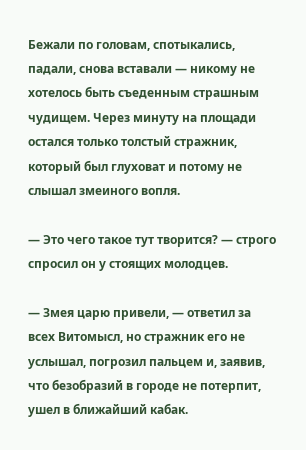Бежали по головам, спотыкались, падали, снова вставали — никому не хотелось быть съеденным страшным чудищем. Через минуту на площади остался только толстый стражник, который был глуховат и потому не слышал змеиного вопля.

— Это чего такое тут творится? — строго спросил он у стоящих молодцев.

— Змея царю привели, — ответил за всех Витомысл, но стражник его не услышал, погрозил пальцем и, заявив, что безобразий в городе не потерпит, ушел в ближайший кабак.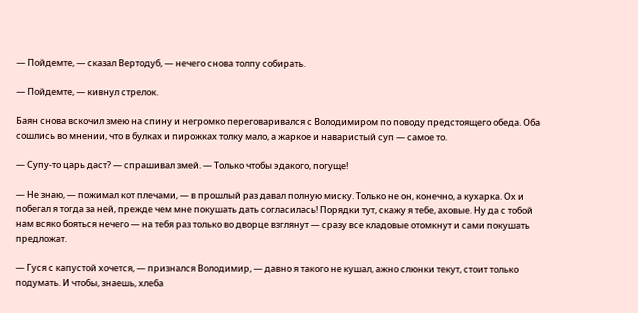— Пойдемте, — сказал Вертодуб, — нечего снова толпу собирать.

— Пойдемте, — кивнул стрелок.

Баян снова вскочил змею на спину и негромко переговаривался с Володимиром по поводу предстоящего обеда. Оба сошлись во мнении, что в булках и пирожках толку мало, а жаркое и наваристый суп — самое то.

— Супу-то царь даст? — спрашивал змей. — Только чтобы эдакого, погуще!

— Не знаю, — пожимал кот плечами, — в прошлый раз давал полную миску. Только не он, конечно, а кухарка. Ох и побегал я тогда за ней, прежде чем мне покушать дать согласилась! Порядки тут, скажу я тебе, аховые. Ну да с тобой нам всяко бояться нечего — на тебя раз только во дворце взглянут — сразу все кладовые отомкнут и сами покушать предложат.

— Гуся с капустой хочется, — признался Володимир, — давно я такого не кушал, ажно слюнки текут, стоит только подумать. И чтобы, знаешь, хлеба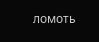ломоть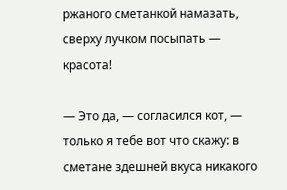ржаного сметанкой намазать, сверху лучком посыпать — красота!

— Это да, — согласился кот, — только я тебе вот что скажу: в сметане здешней вкуса никакого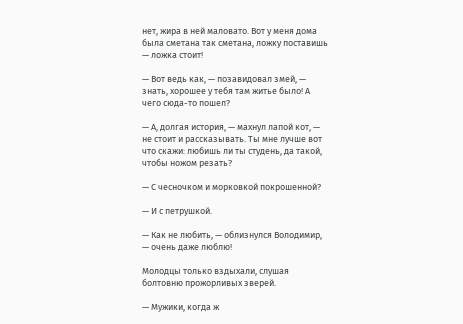нет, жира в ней маловато. Вот у меня дома была сметана так сметана, ложку поставишь — ложка стоит!

— Вот ведь как, — позавидовал змей, — знать, хорошее у тебя там житье было! А чего сюда-то пошел?

— А, долгая история, — махнул лапой кот, — не стоит и рассказывать. Ты мне лучше вот что скажи: любишь ли ты студень, да такой, чтобы ножом резать?

— С чесночком и морковкой покрошенной?

— И с петрушкой.

— Как не любить, — облизнулся Володимир, — очень даже люблю!

Молодцы только вздыхали, слушая болтовню прожорливых зверей.

— Мужики, когда ж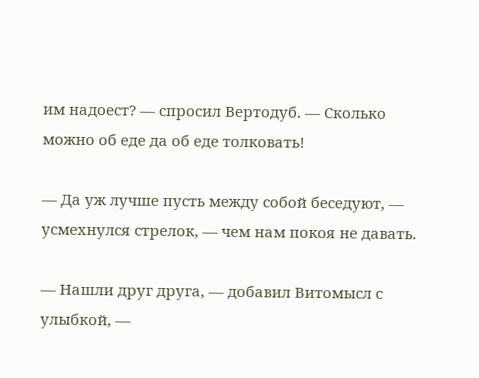им надоест? — спросил Вертодуб. — Сколько можно об еде да об еде толковать!

— Да уж лучше пусть между собой беседуют, — усмехнулся стрелок, — чем нам покоя не давать.

— Нашли друг друга, — добавил Витомысл с улыбкой, —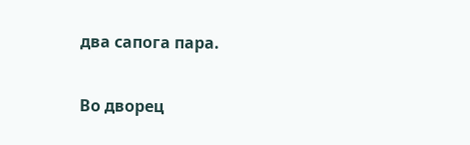два сапога пара.

Во дворец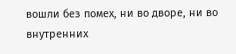вошли без помех, ни во дворе, ни во внутренних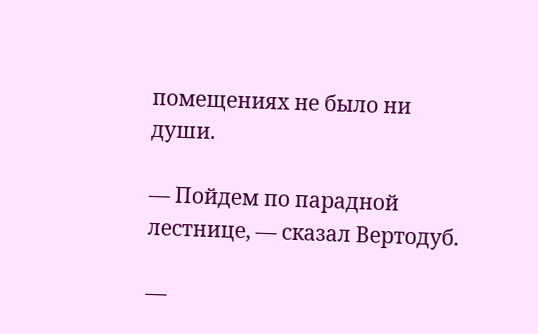помещениях не было ни души.

— Пойдем по парадной лестнице, — сказал Вертодуб.

—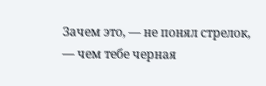Зачем это, — не понял стрелок, — чем тебе черная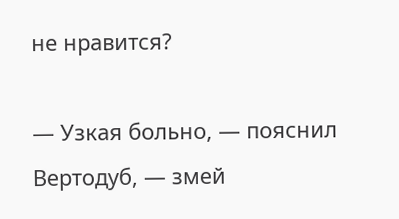не нравится?

— Узкая больно, — пояснил Вертодуб, — змей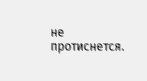не протиснется.